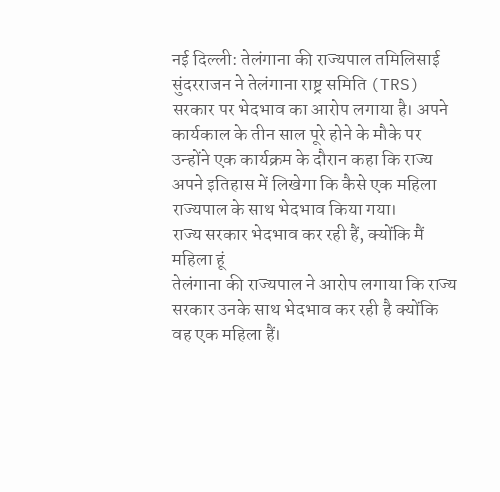नई दिल्ली: तेलंगाना की राज्यपाल तमिलिसाई सुंदरराजन ने तेलंगाना राष्ट्र समिति (TRS) सरकार पर भेदभाव का आरोप लगाया है। अपने कार्यकाल के तीन साल पूरे होने के मौके पर उन्होंने एक कार्यक्रम के दौरान कहा कि राज्य अपने इतिहास में लिखेगा कि कैसे एक महिला राज्यपाल के साथ भेदभाव किया गया।
राज्य सरकार भेदभाव कर रही हैं, क्योंकि मैं महिला हूं
तेलंगाना की राज्यपाल ने आरोप लगाया कि राज्य सरकार उनके साथ भेदभाव कर रही है क्योंकि वह एक महिला हैं।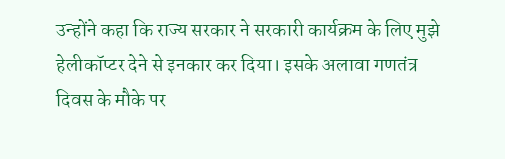उन्होंने कहा कि राज्य सरकार ने सरकारी कार्यक्रम के लिए मुझे हेलीकॉप्टर देने से इनकार कर दिया। इसके अलावा गणतंत्र दिवस के मौके पर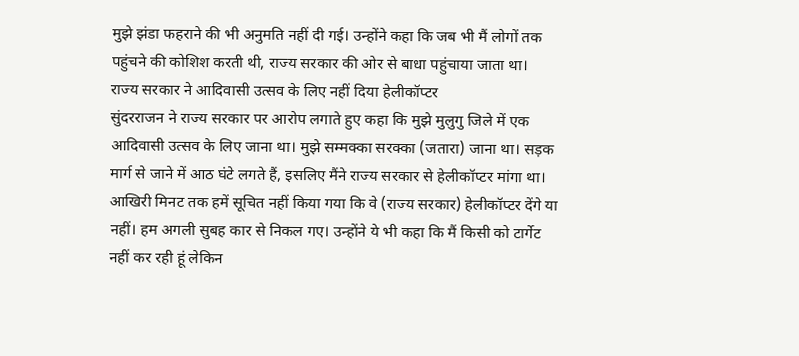मुझे झंडा फहराने की भी अनुमति नहीं दी गई। उन्होंने कहा कि जब भी मैं लोगों तक पहुंचने की कोशिश करती थी, राज्य सरकार की ओर से बाधा पहुंचाया जाता था।
राज्य सरकार ने आदिवासी उत्सव के लिए नहीं दिया हेलीकॉप्टर
सुंदरराजन ने राज्य सरकार पर आरोप लगाते हुए कहा कि मुझे मुलुगु जिले में एक आदिवासी उत्सव के लिए जाना था। मुझे सम्मक्का सरक्का (जतारा) जाना था। सड़क मार्ग से जाने में आठ घंटे लगते हैं, इसलिए मैंने राज्य सरकार से हेलीकॉप्टर मांगा था। आखिरी मिनट तक हमें सूचित नहीं किया गया कि वे (राज्य सरकार) हेलीकॉप्टर देंगे या नहीं। हम अगली सुबह कार से निकल गए। उन्होंने ये भी कहा कि मैं किसी को टार्गेट नहीं कर रही हूं लेकिन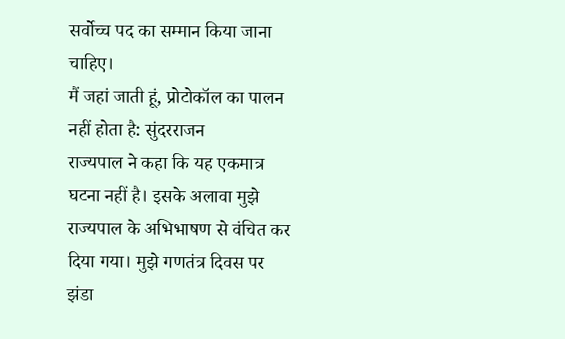सर्वोच्च पद का सम्मान किया जाना चाहिए।
मैं जहां जाती हूं, प्रोटोकॉल का पालन नहीं होता है: सुंदरराजन
राज्यपाल ने कहा कि यह एकमात्र घटना नहीं है। इसके अलावा मुझे राज्यपाल के अभिभाषण से वंचित कर दिया गया। मुझे गणतंत्र दिवस पर झंडा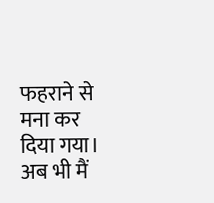फहराने से मना कर दिया गया। अब भी मैं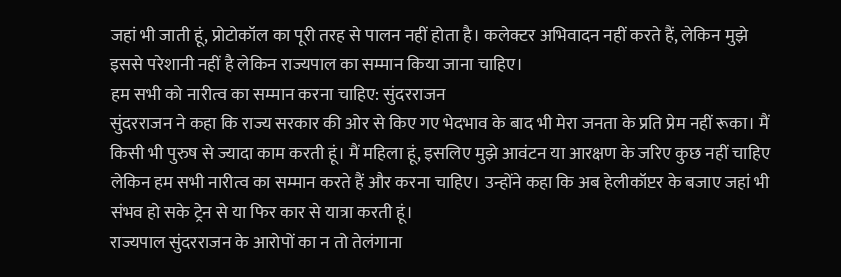जहां भी जाती हूं, प्रोटोकॉल का पूरी तरह से पालन नहीं होता है। कलेक्टर अभिवादन नहीं करते हैं, लेकिन मुझे इससे परेशानी नहीं है लेकिन राज्यपाल का सम्मान किया जाना चाहिए।
हम सभी को नारीत्व का सम्मान करना चाहिए: सुंदरराजन
सुंदरराजन ने कहा कि राज्य सरकार की ओर से किए गए भेदभाव के बाद भी मेरा जनता के प्रति प्रेम नहीं रूका। मैं किसी भी पुरुष से ज्यादा काम करती हूं। मैं महिला हूं, इसलिए मुझे आवंटन या आरक्षण के जरिए कुछ नहीं चाहिए लेकिन हम सभी नारीत्व का सम्मान करते हैं और करना चाहिए। उन्होंने कहा कि अब हेलीकॉप्टर के बजाए जहां भी संभव हो सके ट्रेन से या फिर कार से यात्रा करती हूं।
राज्यपाल सुंदरराजन के आरोपों का न तो तेलंगाना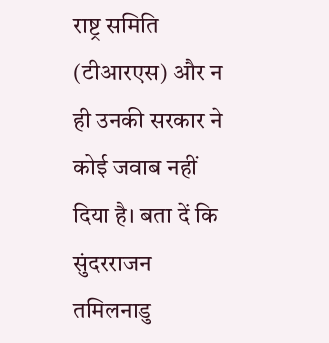राष्ट्र समिति (टीआरएस) और न ही उनकी सरकार ने कोई जवाब नहीं दिया है। बता दें कि सुंदरराजन तमिलनाडु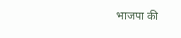भाजपा की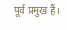पूर्व प्रमुख हैं।